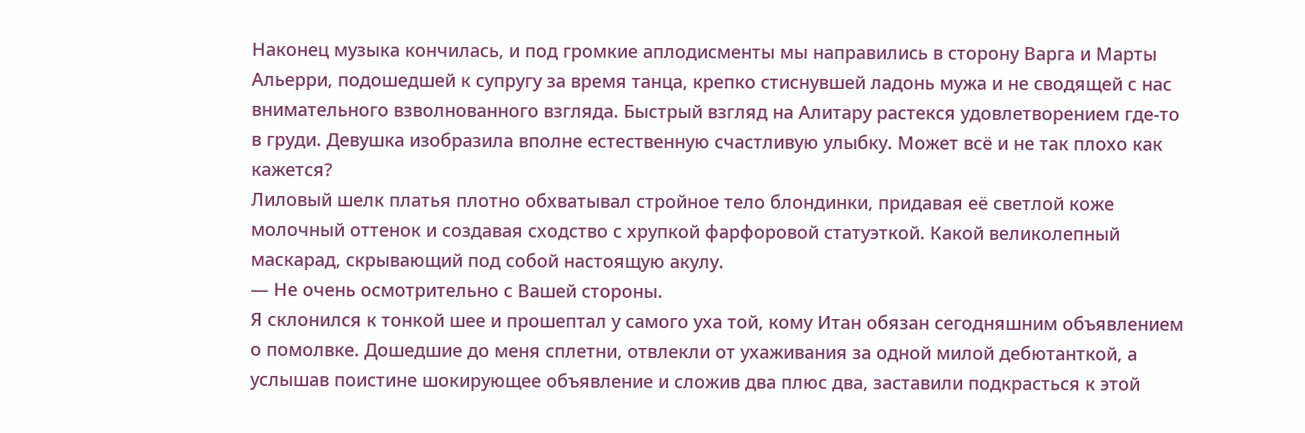Наконец музыка кончилась, и под громкие аплодисменты мы направились в сторону Варга и Марты Альерри, подошедшей к супругу за время танца, крепко стиснувшей ладонь мужа и не сводящей с нас внимательного взволнованного взгляда. Быстрый взгляд на Алитару растекся удовлетворением где-то в груди. Девушка изобразила вполне естественную счастливую улыбку. Может всё и не так плохо как кажется?
Лиловый шелк платья плотно обхватывал стройное тело блондинки, придавая её светлой коже молочный оттенок и создавая сходство с хрупкой фарфоровой статуэткой. Какой великолепный маскарад, скрывающий под собой настоящую акулу.
— Не очень осмотрительно с Вашей стороны.
Я склонился к тонкой шее и прошептал у самого уха той, кому Итан обязан сегодняшним объявлением о помолвке. Дошедшие до меня сплетни, отвлекли от ухаживания за одной милой дебютанткой, а услышав поистине шокирующее объявление и сложив два плюс два, заставили подкрасться к этой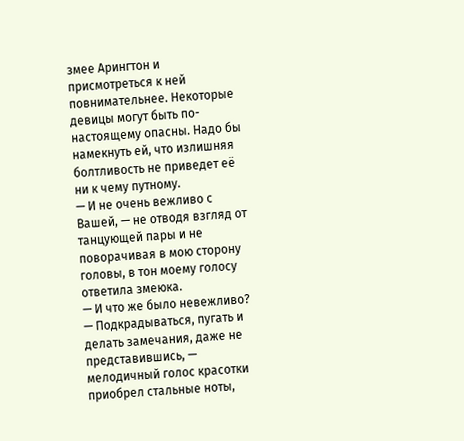змее Арингтон и присмотреться к ней повнимательнее. Некоторые девицы могут быть по-настоящему опасны. Надо бы намекнуть ей, что излишняя болтливость не приведет её ни к чему путному.
— И не очень вежливо с Вашей, — не отводя взгляд от танцующей пары и не поворачивая в мою сторону головы, в тон моему голосу ответила змеюка.
— И что же было невежливо?
— Подкрадываться, пугать и делать замечания, даже не представившись, — мелодичный голос красотки приобрел стальные ноты,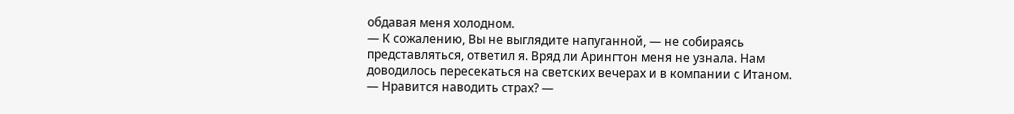обдавая меня холодном.
— К сожалению, Вы не выглядите напуганной, — не собираясь представляться, ответил я. Вряд ли Арингтон меня не узнала. Нам доводилось пересекаться на светских вечерах и в компании с Итаном.
— Нравится наводить страх? —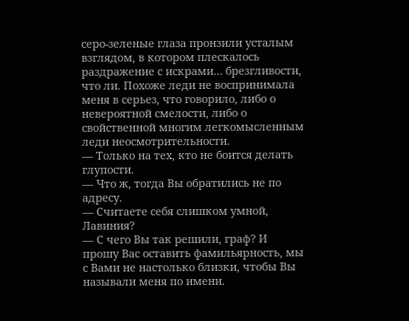серо-зеленые глаза пронзили усталым взглядом, в котором плескалось раздражение с искрами… брезгливости, что ли. Похоже леди не воспринимала меня в серьез, что говорило, либо о невероятной смелости, либо о свойственной многим легкомысленным леди неосмотрительности.
— Только на тех, кто не боится делать глупости.
— Что ж, тогда Вы обратились не по адресу.
— Считаете себя слишком умной, Лавиния?
— С чего Вы так решили, граф? И прошу Вас оставить фамильярность, мы с Вами не настолько близки, чтобы Вы называли меня по имени.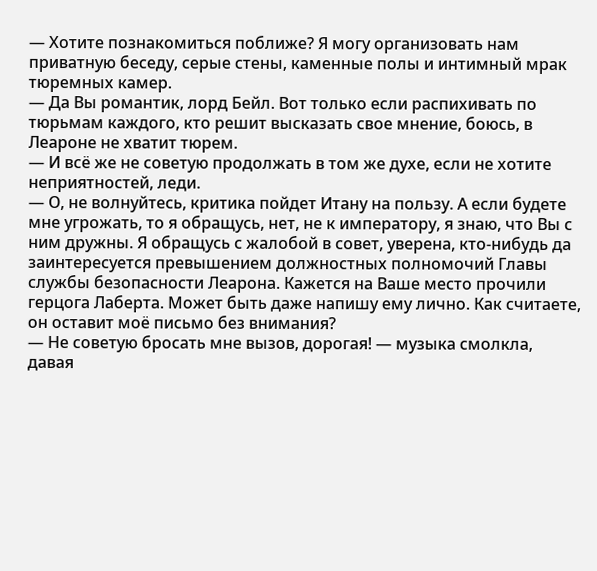— Хотите познакомиться поближе? Я могу организовать нам приватную беседу, серые стены, каменные полы и интимный мрак тюремных камер.
— Да Вы романтик, лорд Бейл. Вот только если распихивать по тюрьмам каждого, кто решит высказать свое мнение, боюсь, в Леароне не хватит тюрем.
— И всё же не советую продолжать в том же духе, если не хотите неприятностей, леди.
— О, не волнуйтесь, критика пойдет Итану на пользу. А если будете мне угрожать, то я обращусь, нет, не к императору, я знаю, что Вы с ним дружны. Я обращусь с жалобой в совет, уверена, кто-нибудь да заинтересуется превышением должностных полномочий Главы службы безопасности Леарона. Кажется на Ваше место прочили герцога Лаберта. Может быть даже напишу ему лично. Как считаете, он оставит моё письмо без внимания?
— Не советую бросать мне вызов, дорогая! — музыка смолкла, давая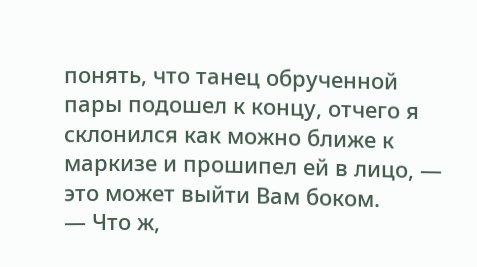понять, что танец обрученной пары подошел к концу, отчего я склонился как можно ближе к маркизе и прошипел ей в лицо, — это может выйти Вам боком.
— Что ж,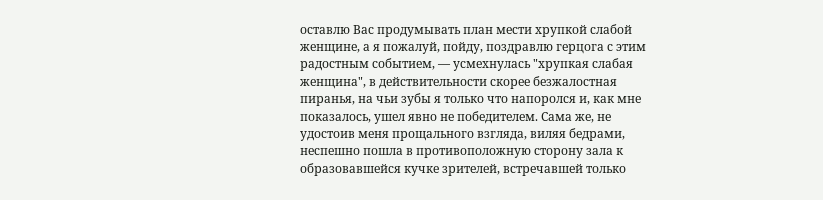оставлю Вас продумывать план мести хрупкой слабой женщине, а я пожалуй, пойду, поздравлю герцога с этим радостным событием, — усмехнулась "хрупкая слабая женщина", в действительности скорее безжалостная пиранья, на чьи зубы я только что напоролся и, как мне показалось, ушел явно не победителем. Сама же, не удостоив меня прощального взгляда, виляя бедрами, неспешно пошла в противоположную сторону зала к образовавшейся кучке зрителей, встречавшей только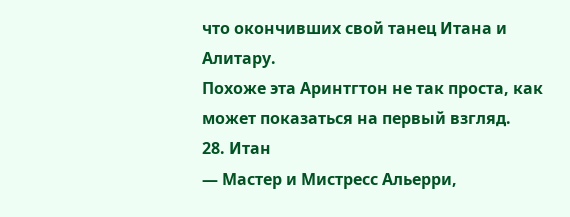что окончивших свой танец Итана и Алитару.
Похоже эта Аринтгтон не так проста, как может показаться на первый взгляд.
28. Итан
— Мастер и Мистресс Альерри,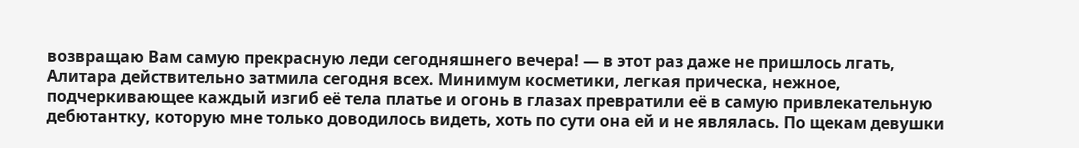возвращаю Вам самую прекрасную леди сегодняшнего вечера! — в этот раз даже не пришлось лгать, Алитара действительно затмила сегодня всех. Минимум косметики, легкая прическа, нежное, подчеркивающее каждый изгиб её тела платье и огонь в глазах превратили её в самую привлекательную дебютантку, которую мне только доводилось видеть, хоть по сути она ей и не являлась. По щекам девушки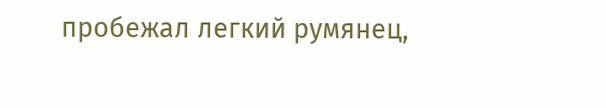пробежал легкий румянец,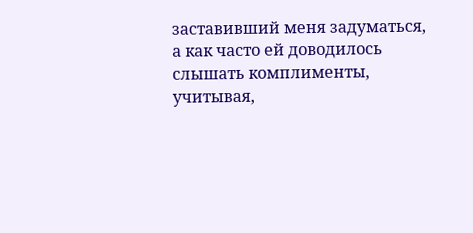заставивший меня задуматься, а как часто ей доводилось слышать комплименты, учитывая,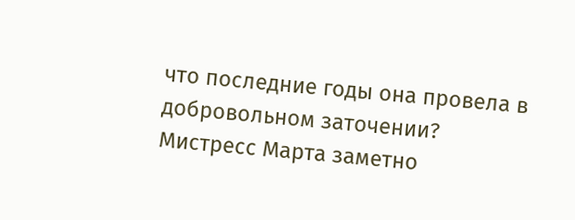что последние годы она провела в добровольном заточении? Мистресс Марта заметно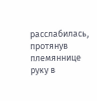расслабилась, протянув племяннице руку в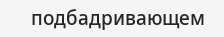подбадривающем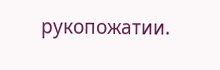рукопожатии.